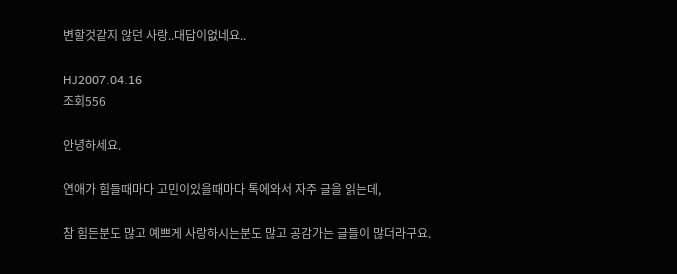변할것같지 않던 사랑..대답이없네요..

HJ2007.04.16
조회556

안녕하세요.

연애가 힘들때마다 고민이있을때마다 톡에와서 자주 글을 읽는데,

참 힘든분도 많고 예쁘게 사랑하시는분도 많고 공감가는 글들이 많더라구요.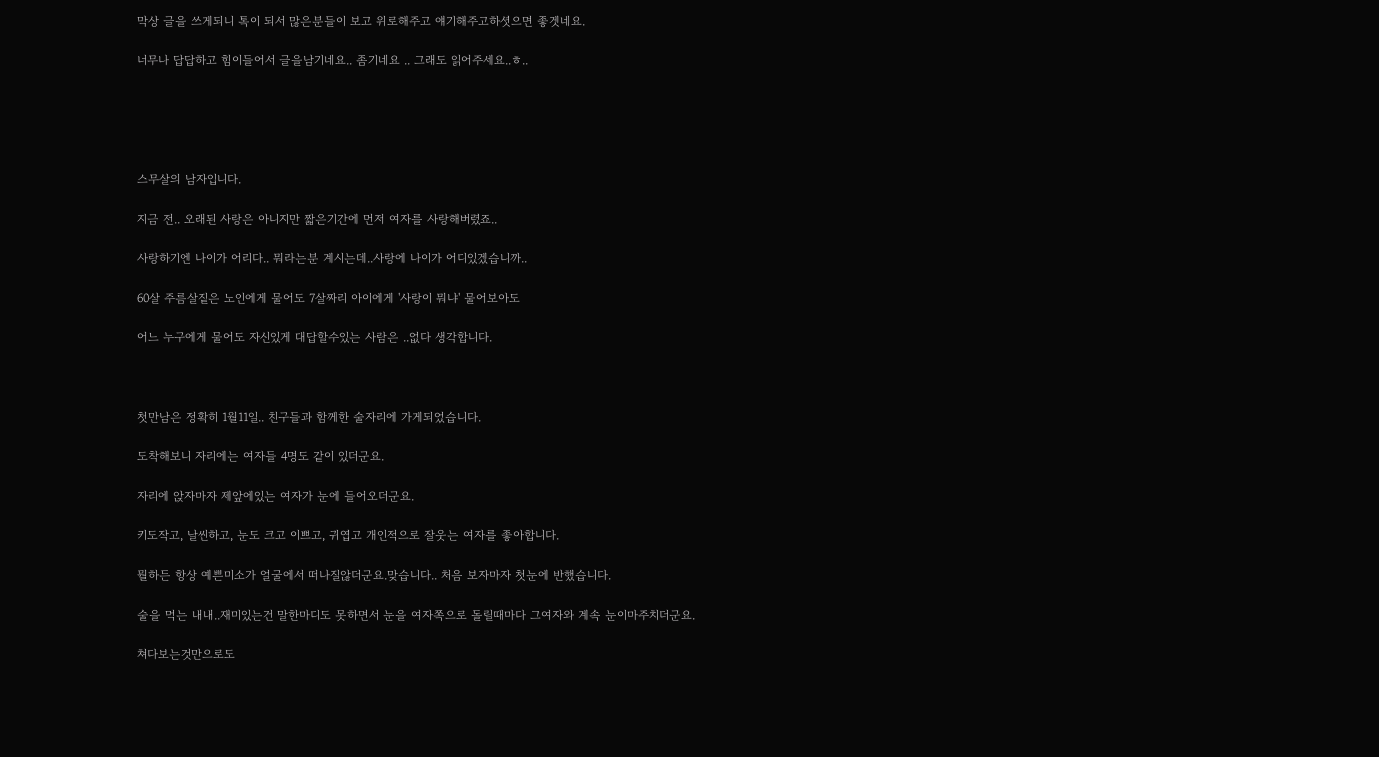막상 글을 쓰게되니 톡이 되서 많은분들이 보고 위로해주고 얘기해주고하셧으면 좋겟네요.

너무나 답답하고 힘이들어서 글을남기네요.. 좀기네요 .. 그래도 읽어주세요..ㅎ..





스무살의 남자입니다.

지금 전.. 오래된 사랑은 아니지만 짧은기간에 먼저 여자를 사랑해버렸죠..

사랑하기엔 나이가 어리다.. 뭐라는분 계시는데..사랑에 나이가 어디있겠습니까..

60살 주름살짙은 노인에게 물어도 7살짜리 아이에게 '사랑이 뭐냐' 물어보아도

어느 누구에게 물어도 자신있게 대답할수있는 사람은 ..없다 생각합니다.



첫만남은 정확히 1월11일.. 친구들과 함께한 술자리에 가게되었습니다.

도착해보니 자리에는 여자들 4명도 같이 있더군요.

자리에 앉자마자 제앞에있는 여자가 눈에 들어오더군요.

키도작고, 날씬하고, 눈도 크고 이쁘고, 귀엽고 개인적으로 잘웃는 여자를 좋아합니다.

뭘하든 항상 예쁜미소가 얼굴에서 떠나질않더군요.맞습니다.. 처음 보자마자 첫눈에 반했습니다.

술을 먹는 내내..재미있는건 말한마디도 못하면서 눈을 여자쪽으로 돌릴때마다 그여자와 계속 눈이마주치더군요.

쳐다보는것만으로도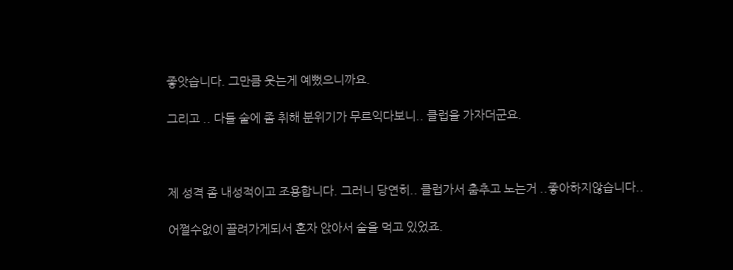좋앗습니다. 그만큼 웃는게 예뻤으니까요.

그리고 .. 다들 술에 좀 취해 분위기가 무르익다보니.. 클럽을 가자더군요.



제 성격 좀 내성적이고 조용합니다. 그러니 당연히.. 클럽가서 춤추고 노는거 ..좋아하지않습니다..

어쩔수없이 끌려가게되서 혼자 앉아서 술을 먹고 있었죠.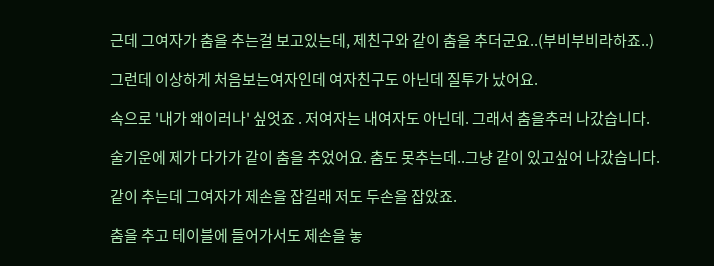근데 그여자가 춤을 추는걸 보고있는데, 제친구와 같이 춤을 추더군요..(부비부비라하죠..)

그런데 이상하게 처음보는여자인데 여자친구도 아닌데 질투가 났어요.

속으로 '내가 왜이러나' 싶엇죠 . 저여자는 내여자도 아닌데. 그래서 춤을추러 나갔습니다.

술기운에 제가 다가가 같이 춤을 추었어요. 춤도 못추는데..그냥 같이 있고싶어 나갔습니다.

같이 추는데 그여자가 제손을 잡길래 저도 두손을 잡았죠.

춤을 추고 테이블에 들어가서도 제손을 놓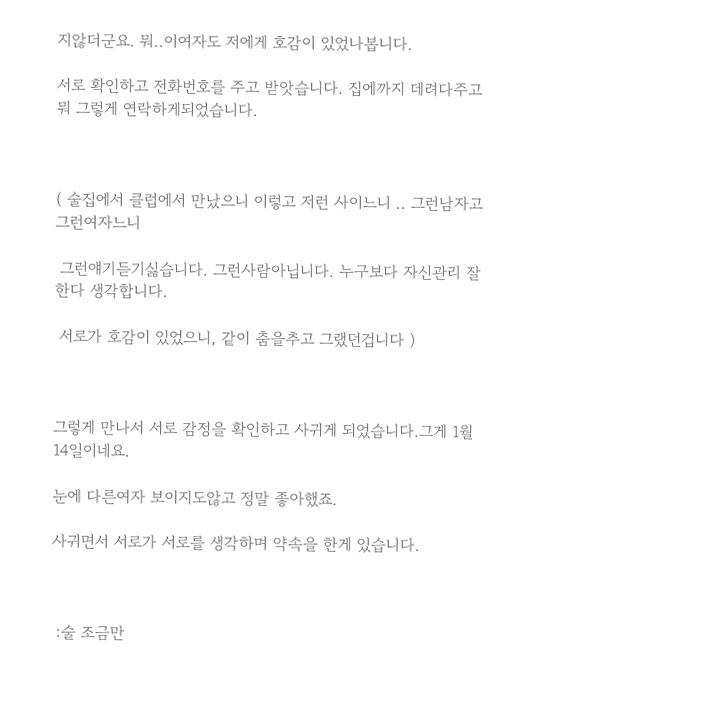지않더군요. 뭐..이여자도 저에게 호감이 있었나봅니다.

서로 확인하고 전화번호를 주고 받앗습니다. 집에까지 데려다주고 뭐 그렇게 연락하게되었습니다.



( 술집에서 클럽에서 만났으니 이렇고 저런 사이느니 .. 그런남자고 그런여자느니

 그런얘기듣기싫습니다. 그런사람아닙니다. 누구보다 자신관리 잘한다 생각합니다.

 서로가 호감이 있었으니, 같이 춤을추고 그랬던겁니다 )



그렇게 만나서 서로 감정을 확인하고 사귀게 되었습니다.그게 1월14일이네요.

눈에 다른여자 보이지도않고 정말 좋아했죠.

사귀면서 서로가 서로를 생각하며 약속을 한게 있습니다.



 :술 조금만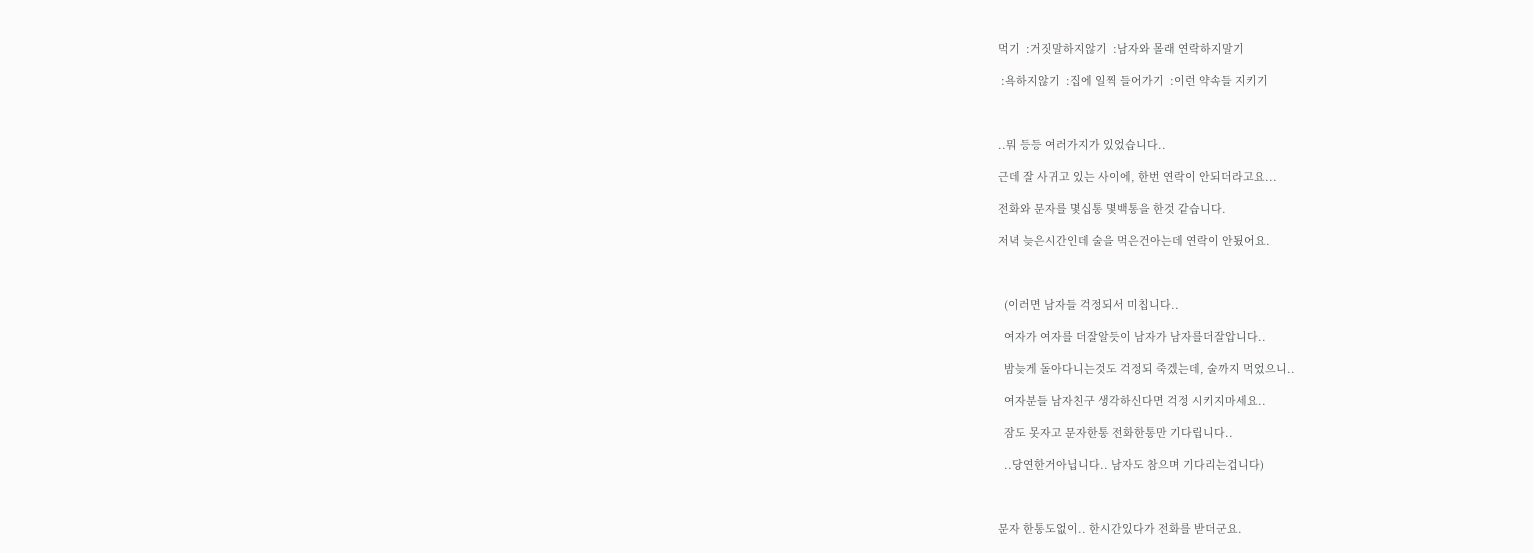먹기  :거짓말하지않기  :남자와 몰래 연락하지말기

 :욕하지않기  :집에 일찍 들어가기  :이런 약속들 지키기



..뭐 등등 여러가지가 있었습니다..

근데 잘 사귀고 있는 사이에, 한번 연락이 안되더라고요...

전화와 문자를 몇십통 몇백통을 한것 같습니다.

저녁 늦은시간인데 술을 먹은건아는데 연락이 안됬어요.



  (이러면 남자들 걱정되서 미칩니다..

  여자가 여자를 더잘알듯이 남자가 남자를더잘압니다..

  밤늦게 돌아다니는것도 걱정되 죽겠는데, 술까지 먹었으니..

  여자분들 남자친구 생각하신다면 걱정 시키지마세요..

  잠도 못자고 문자한통 전화한통만 기다립니다..

  ..당연한거아닙니다.. 남자도 참으며 기다리는겁니다)



문자 한통도없이.. 한시간있다가 전화를 받더군요.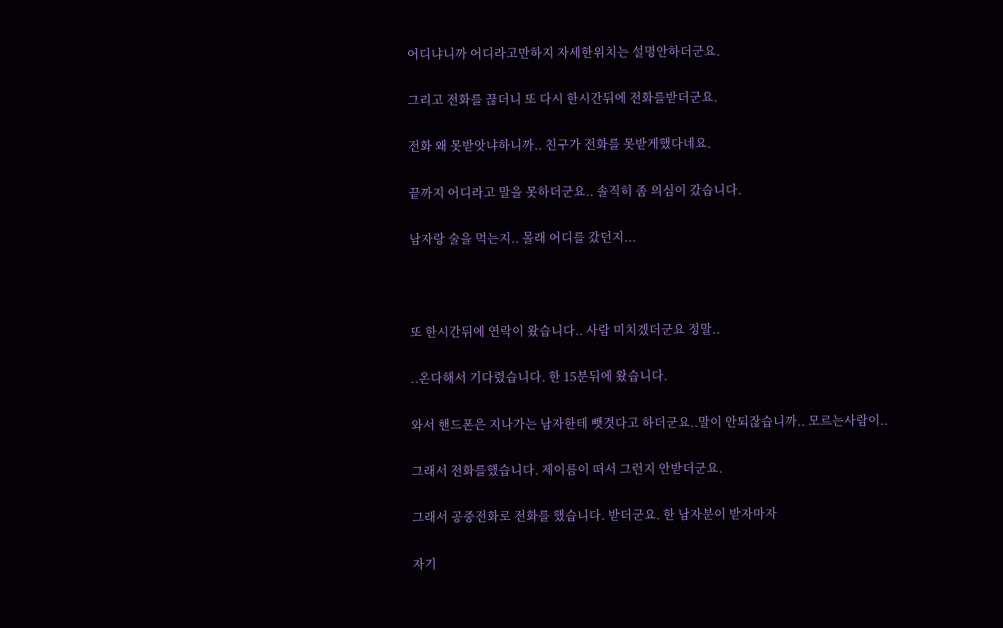어디냐니까 어디라고만하지 자세한위치는 설명안하더군요.

그리고 전화를 끊더니 또 다시 한시간뒤에 전화를받더군요.

전화 왜 못받앗냐하니까.. 친구가 전화를 못받게했다네요.

끝까지 어디라고 말을 못하더군요.. 솔직히 좀 의심이 갔습니다.

남자랑 술을 먹는지.. 몰래 어디를 갔던지...



또 한시간뒤에 연락이 왔습니다.. 사람 미치겠더군요 정말..

..온다해서 기다렸습니다. 한 15분뒤에 왔습니다.

와서 핸드폰은 지나가는 남자한테 뺏겻다고 하더군요..말이 안되잖습니까.. 모르는사람이..

그래서 전화를했습니다. 제이름이 떠서 그런지 안받더군요.

그래서 공중전화로 전화를 했습니다. 받더군요. 한 남자분이 받자마자

자기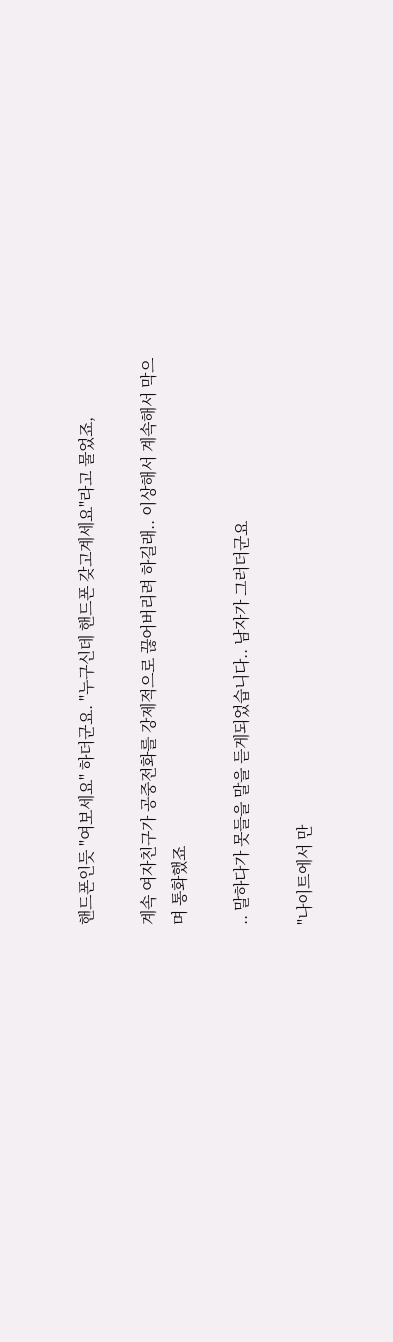핸드폰인듯 "여보세요" 하더군요. "누구신데 핸드폰 갖고계세요"라고 물었죠,

계속 여자친구가 공중전화를 강제적으로 끊어버리려 하길래.. 이상해서 계속해서 막으며 통화했죠

.. 말하다가 못들을 말을 듣게되었습니다.. 남자가 그러더군요

"나이트에서 만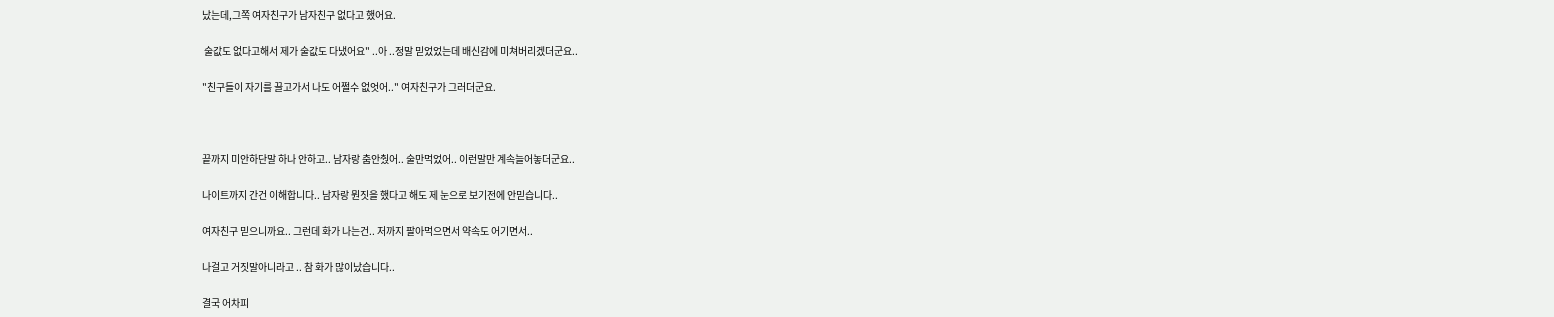났는데,그쪽 여자친구가 남자친구 없다고 했어요.

 술값도 없다고해서 제가 술값도 다냈어요" ..아 ..정말 믿었었는데 배신감에 미쳐버리겠더군요..

"친구들이 자기를 끌고가서 나도 어쩔수 없엇어.." 여자친구가 그러더군요.



끝까지 미안하단말 하나 안하고.. 남자랑 춤안췄어.. 술만먹었어.. 이런말만 계속늘어놓더군요..

나이트까지 간건 이해합니다.. 남자랑 뭔짓을 했다고 해도 제 눈으로 보기전에 안믿습니다..

여자친구 믿으니까요.. 그런데 화가 나는건.. 저까지 팔아먹으면서 약속도 어기면서..

나걸고 거짓말아니라고 .. 참 화가 많이났습니다..

결국 어차피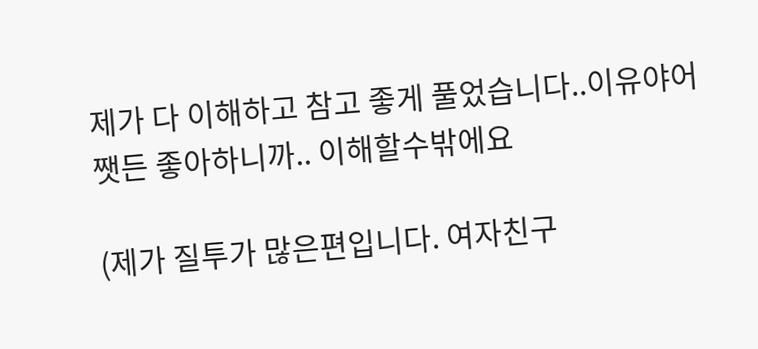제가 다 이해하고 참고 좋게 풀었습니다..이유야어쨋든 좋아하니까.. 이해할수밖에요

(제가 질투가 많은편입니다. 여자친구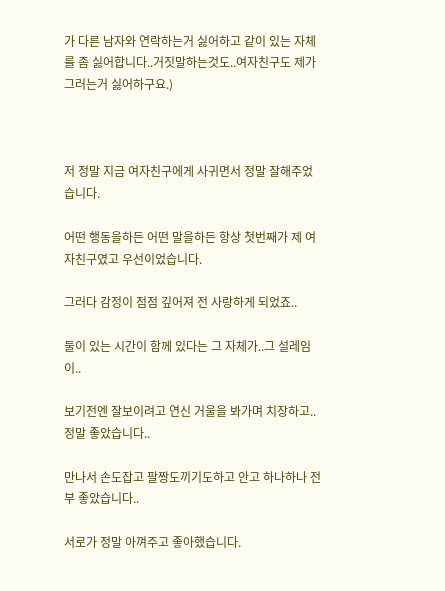가 다른 남자와 연락하는거 싫어하고 같이 있는 자체를 좀 싫어합니다..거짓말하는것도..여자친구도 제가 그러는거 싫어하구요.)



저 정말 지금 여자친구에게 사귀면서 정말 잘해주었습니다.

어떤 행동을하든 어떤 말을하든 항상 첫번째가 제 여자친구였고 우선이었습니다.

그러다 감정이 점점 깊어져 전 사랑하게 되었죠..

둘이 있는 시간이 함께 있다는 그 자체가..그 설레임이..

보기전엔 잘보이려고 연신 거울을 봐가며 치장하고.. 정말 좋았습니다..

만나서 손도잡고 팔짱도끼기도하고 안고 하나하나 전부 좋았습니다..

서로가 정말 아껴주고 좋아했습니다.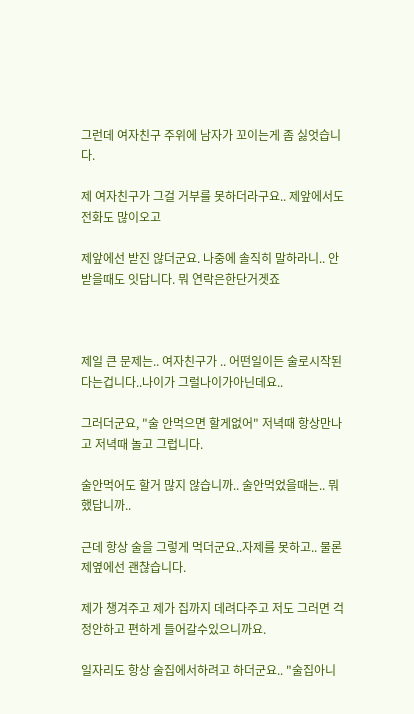그런데 여자친구 주위에 남자가 꼬이는게 좀 싫엇습니다.

제 여자친구가 그걸 거부를 못하더라구요.. 제앞에서도 전화도 많이오고

제앞에선 받진 않더군요. 나중에 솔직히 말하라니.. 안받을때도 잇답니다. 뭐 연락은한단거겟죠



제일 큰 문제는.. 여자친구가 .. 어떤일이든 술로시작된다는겁니다..나이가 그럴나이가아닌데요..

그러더군요, "술 안먹으면 할게없어" 저녁때 항상만나고 저녁때 놀고 그럽니다.

술안먹어도 할거 많지 않습니까.. 술안먹었을때는.. 뭐했답니까..

근데 항상 술을 그렇게 먹더군요..자제를 못하고.. 물론 제옆에선 괜찮습니다.

제가 챙겨주고 제가 집까지 데려다주고 저도 그러면 걱정안하고 편하게 들어갈수있으니까요.

일자리도 항상 술집에서하려고 하더군요.. "술집아니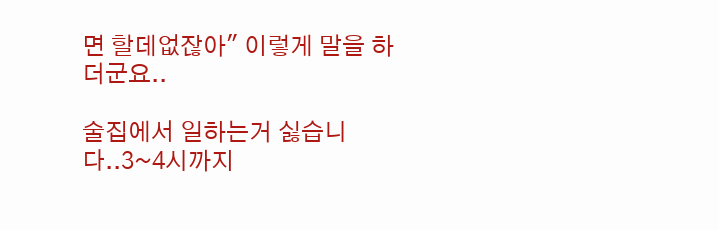면 할데없잖아" 이렇게 말을 하더군요..

술집에서 일하는거 싫습니다..3~4시까지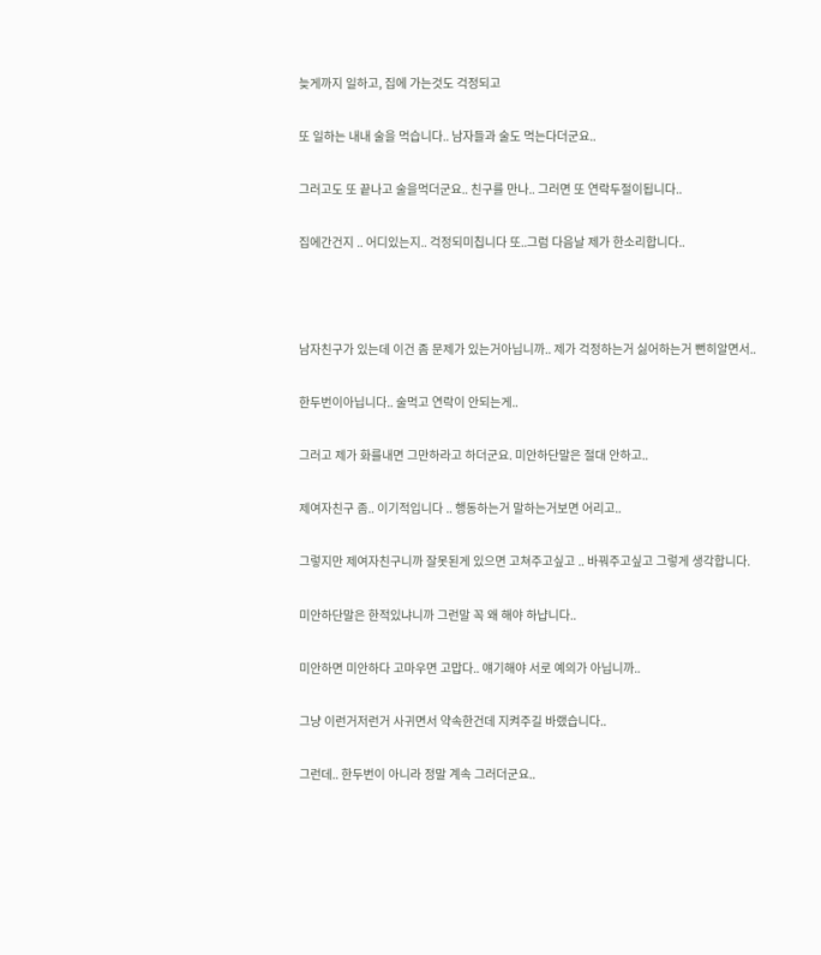늦게까지 일하고, 집에 가는것도 걱정되고

또 일하는 내내 술을 먹습니다.. 남자들과 술도 먹는다더군요..

그러고도 또 끝나고 술을먹더군요.. 친구를 만나.. 그러면 또 연락두절이됩니다..

집에간건지 .. 어디있는지.. 걱정되미칩니다 또..그럼 다음날 제가 한소리합니다..



남자친구가 있는데 이건 좀 문제가 있는거아닙니까.. 제가 걱정하는거 싫어하는거 뻔히알면서..

한두번이아닙니다.. 술먹고 연락이 안되는게..

그러고 제가 화를내면 그만하라고 하더군요. 미안하단말은 절대 안하고..

제여자친구 좀.. 이기적입니다 .. 행동하는거 말하는거보면 어리고..

그렇지만 제여자친구니까 잘못된게 있으면 고쳐주고싶고 .. 바꿔주고싶고 그렇게 생각합니다.

미안하단말은 한적있냐니까 그런말 꼭 왜 해야 하냡니다..

미안하면 미안하다 고마우면 고맙다.. 얘기해야 서로 예의가 아닙니까..

그냥 이런거저런거 사귀면서 약속한건데 지켜주길 바랬습니다..

그런데.. 한두번이 아니라 정말 계속 그러더군요..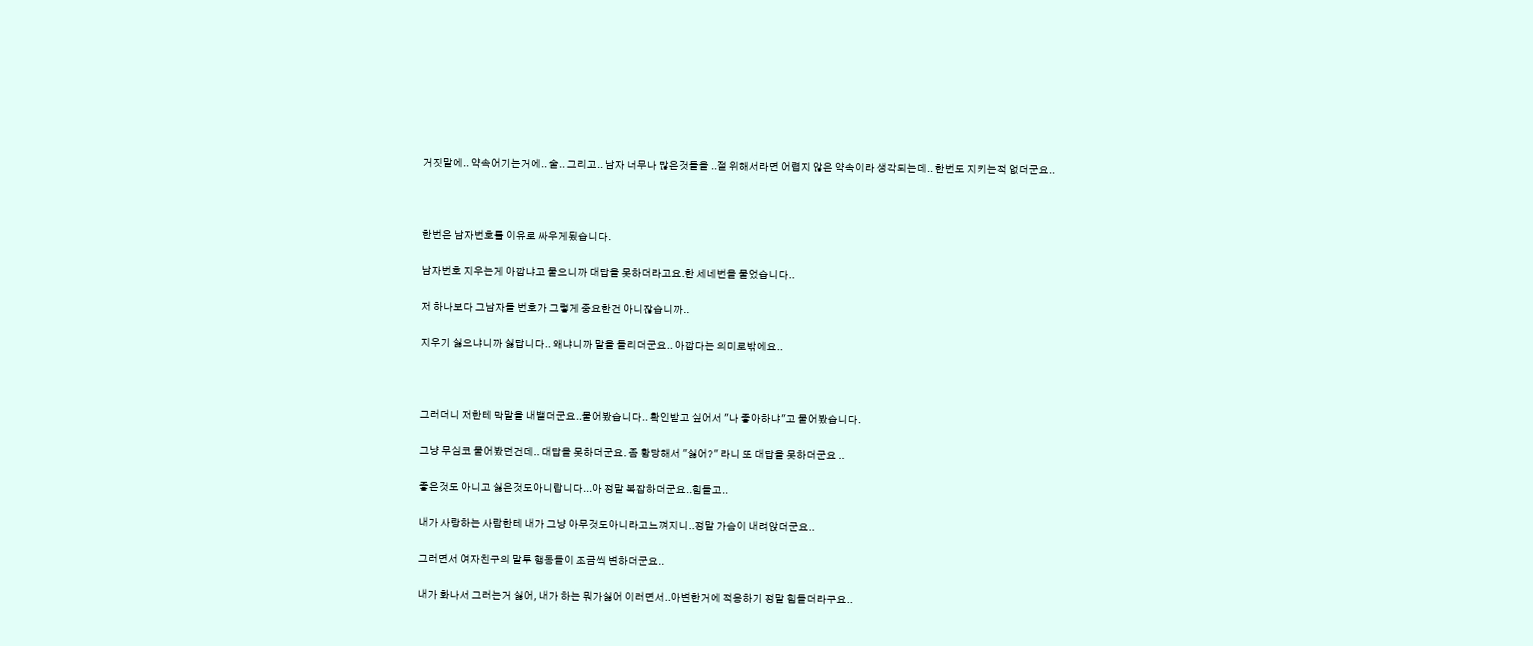거짓말에.. 약속어기는거에.. 술.. 그리고.. 남자 너무나 많은것들을 ..절 위해서라면 어렵지 않은 약속이라 생각되는데.. 한번도 지키는적 없더군요..



한번은 남자번호를 이유로 싸우게됬습니다.

남자번호 지우는게 아깝냐고 물으니까 대답을 못하더라고요.한 세네번을 물었습니다..

저 하나보다 그남자들 번호가 그렇게 중요한건 아니잖습니까..

지우기 싫으냐니까 싫답니다.. 왜냐니까 말을 돌리더군요.. 아깝다는 의미로밖에요..



그러더니 저한테 막말을 내뱉더군요..물어봤습니다.. 확인받고 싶어서 "나 좋아하냐"고 물어봤습니다.

그냥 무심코 물어봤던건데.. 대답을 못하더군요. 좀 황당해서 "싫어?" 라니 또 대답을 못하더군요 ..

좋은것도 아니고 싫은것도아니랍니다...아 정말 복잡하더군요..힘들고..

내가 사랑하는 사람한테 내가 그냥 아무것도아니라고느껴지니..정말 가슴이 내려앉더군요..

그러면서 여자친구의 말투 행동들이 조금씩 변하더군요..

내가 화나서 그러는거 싫어, 내가 하는 뭐가싫어 이러면서..아변한거에 적응하기 정말 힘들더라구요..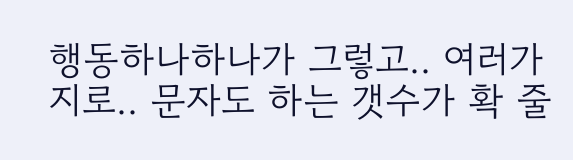행동하나하나가 그렇고.. 여러가지로.. 문자도 하는 갯수가 확 줄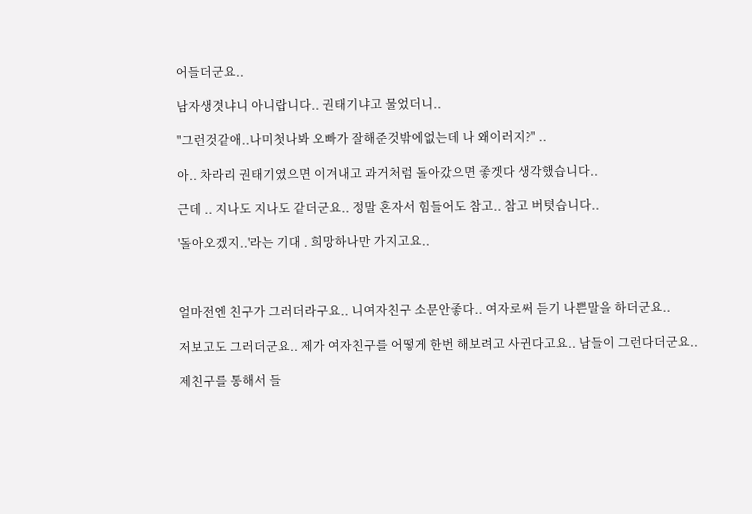어들더군요..

남자생겻냐니 아니랍니다.. 권태기냐고 물었더니..

"그런것같애..나미첫나봐 오빠가 잘해준것밖에없는데 나 왜이러지?" ..

아.. 차라리 권태기였으면 이겨내고 과거처럼 돌아갔으면 좋겟다 생각했습니다..

근데 .. 지나도 지나도 같더군요.. 정말 혼자서 힘들어도 참고.. 참고 버텻습니다..

'돌아오겠지..'라는 기대 . 희망하나만 가지고요..



얼마전엔 친구가 그러더라구요.. 니여자친구 소문안좋다.. 여자로써 듣기 나쁜말을 하더군요..

저보고도 그러더군요.. 제가 여자친구를 어떻게 한번 해보려고 사귄다고요.. 남들이 그런다더군요..

제친구를 통해서 들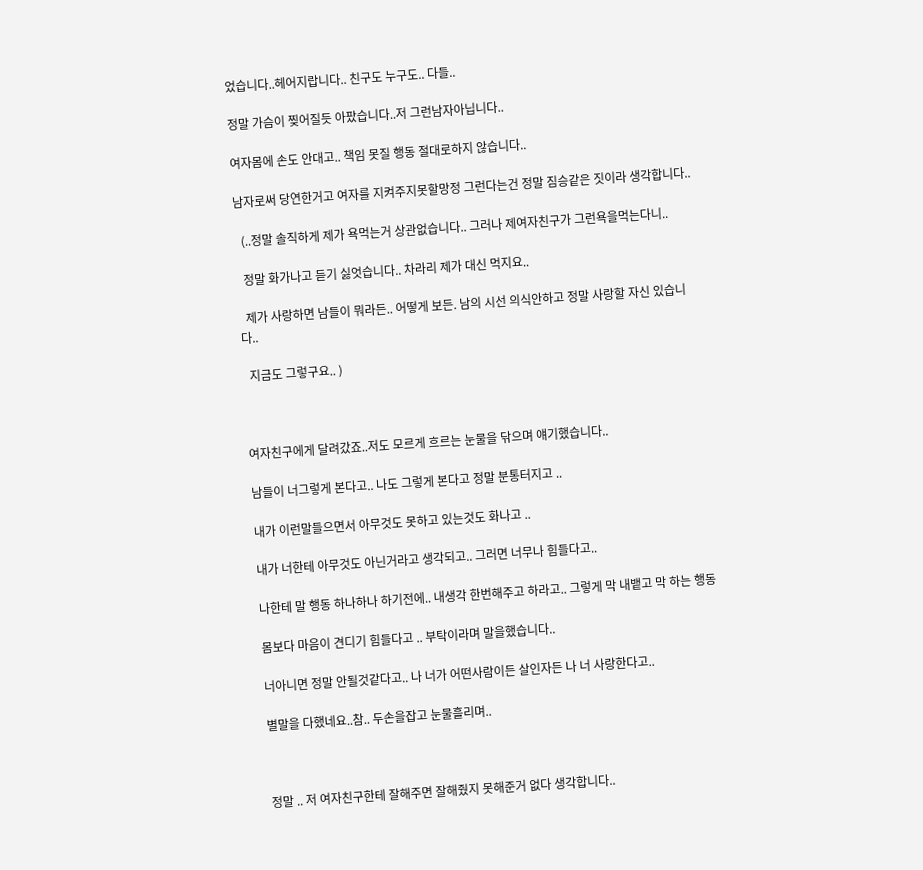었습니다..헤어지랍니다.. 친구도 누구도.. 다들..

정말 가슴이 찢어질듯 아팠습니다..저 그런남자아닙니다..

여자몸에 손도 안대고.. 책임 못질 행동 절대로하지 않습니다..

남자로써 당연한거고 여자를 지켜주지못할망정 그런다는건 정말 짐승같은 짓이라 생각합니다..

  (..정말 솔직하게 제가 욕먹는거 상관없습니다.. 그러나 제여자친구가 그런욕을먹는다니..

  정말 화가나고 듣기 싫엇습니다.. 차라리 제가 대신 먹지요..

  제가 사랑하면 남들이 뭐라든.. 어떻게 보든. 남의 시선 의식안하고 정말 사랑할 자신 있습니다..

  지금도 그렇구요.. )



여자친구에게 달려갔죠..저도 모르게 흐르는 눈물을 닦으며 얘기했습니다..

남들이 너그렇게 본다고.. 나도 그렇게 본다고 정말 분통터지고 ..

내가 이런말들으면서 아무것도 못하고 있는것도 화나고 ..

내가 너한테 아무것도 아닌거라고 생각되고.. 그러면 너무나 힘들다고..

나한테 말 행동 하나하나 하기전에.. 내생각 한번해주고 하라고.. 그렇게 막 내뱉고 막 하는 행동

몸보다 마음이 견디기 힘들다고 .. 부탁이라며 말을했습니다..

너아니면 정말 안될것같다고.. 나 너가 어떤사람이든 살인자든 나 너 사랑한다고..

별말을 다했네요..참.. 두손을잡고 눈물흘리며..



정말 .. 저 여자친구한테 잘해주면 잘해줬지 못해준거 없다 생각합니다..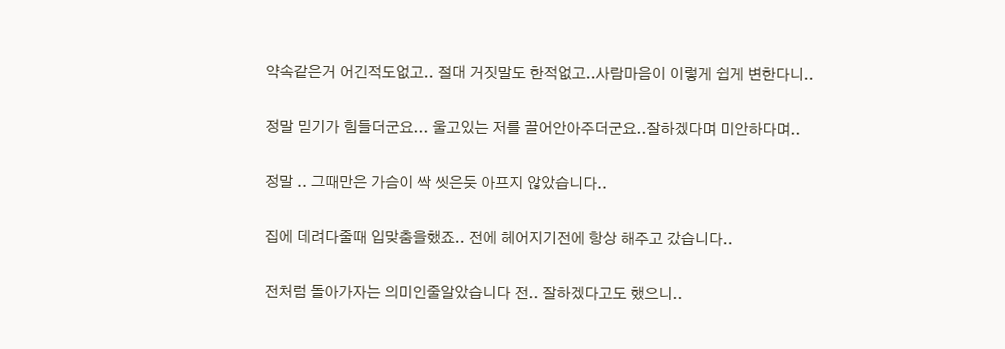약속같은거 어긴적도없고.. 절대 거짓말도 한적없고..사람마음이 이렇게 쉽게 변한다니..

정말 믿기가 힘들더군요... 울고있는 저를 끌어안아주더군요..잘하겠다며 미안하다며..

정말 .. 그때만은 가슴이 싹 씻은듯 아프지 않았습니다..

집에 데려다줄때 입맞춤을했죠.. 전에 헤어지기전에 항상 해주고 갔습니다..

전처럼 돌아가자는 의미인줄알았습니다 전.. 잘하겠다고도 했으니..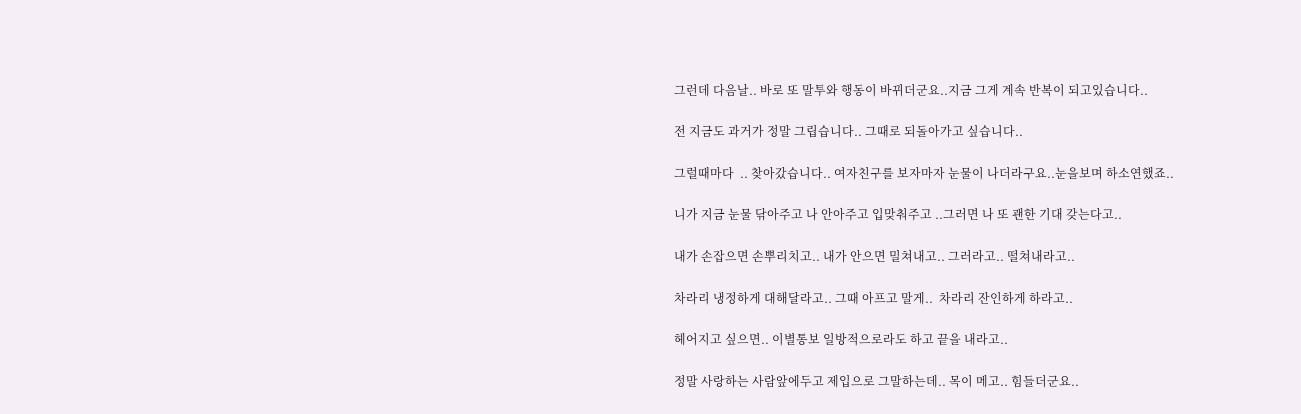그런데 다음날.. 바로 또 말투와 행동이 바뀌더군요..지금 그게 계속 반복이 되고있습니다..

전 지금도 과거가 정말 그립습니다.. 그때로 되돌아가고 싶습니다..

그럴때마다  .. 찾아갔습니다.. 여자친구를 보자마자 눈물이 나더라구요..눈을보며 하소연했죠..

니가 지금 눈물 닦아주고 나 안아주고 입맞춰주고 ..그러면 나 또 괜한 기대 갖는다고..

내가 손잡으면 손뿌리치고.. 내가 안으면 밀쳐내고.. 그러라고.. 떨쳐내라고..

차라리 냉정하게 대해달라고.. 그때 아프고 말게..  차라리 잔인하게 하라고..

헤어지고 싶으면.. 이별통보 일방적으로라도 하고 끝을 내라고..

정말 사랑하는 사람앞에두고 제입으로 그말하는데.. 목이 메고.. 힘들더군요..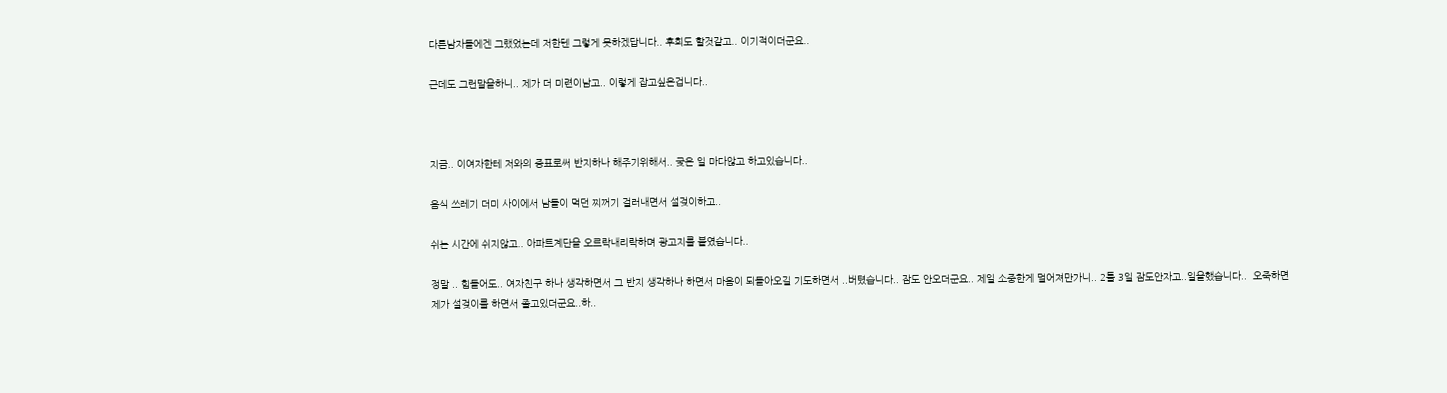다른남자들에겐 그랬었는데 저한텐 그렇게 못하겠답니다.. 후회도 할것같고.. 이기적이더군요..

근데도 그런말을하니.. 제가 더 미련이남고.. 이렇게 잡고싶은겁니다..



지금.. 이여자한테 저와의 증표로써 반지하나 해주기위해서.. 궂은 일 마다않고 하고있습니다..

음식 쓰레기 더미 사이에서 남들이 먹던 찌꺼기 걸러내면서 설겆이하고..

쉬는 시간에 쉬지않고.. 아파트계단을 오르락내리락하며 광고지를 붙였습니다..

정말 .. 힘들어도.. 여자친구 하나 생각하면서 그 반지 생각하나 하면서 마음이 되돌아오길 기도하면서 ..버텼습니다.. 잠도 안오더군요.. 제일 소중한게 멀어져만가니.. 2틀 3일 잠도안자고..일을했습니다..  오죽하면 제가 설겆이를 하면서 졸고있더군요..하..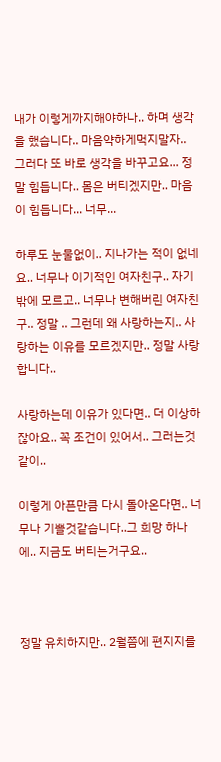내가 이렇게까지해야하나.. 하며 생각을 했습니다.. 마음약하게먹지말자.. 그러다 또 바로 생각을 바꾸고요... 정말 힘듭니다.. 몸은 버티겠지만.. 마음이 힘듭니다... 너무...

하루도 눈물없이.. 지나가는 적이 없네요.. 너무나 이기적인 여자친구.. 자기밖에 모르고.. 너무나 변해버린 여자친구.. 정말 .. 그런데 왜 사랑하는지.. 사랑하는 이유를 모르겠지만.. 정말 사랑합니다..

사랑하는데 이유가 있다면.. 더 이상하잖아요.. 꼭 조건이 있어서.. 그러는것같이..

이렇게 아픈만큼 다시 돌아온다면.. 너무나 기쁠것같습니다..그 희망 하나에.. 지금도 버티는거구요..



정말 유치하지만.. 2월쯤에 편지지를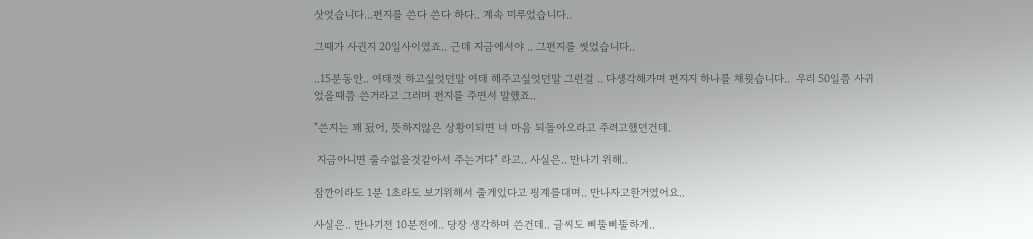삿엇습니다...편지를 쓴다 쓴다 하다.. 계속 미루었습니다..

그때가 사귄지 20일사이였죠.. 근데 지금에서야 .. 그편지를 썻었습니다..

..15분동안.. 여태껏 하고싶엇던말 여태 해주고싶엇던말 그런걸 .. 다생각해가며 편지지 하나를 채웟습니다..  우리 50일쯤 사귀었을때쯤 쓴거라고 그러며 편지를 주면서 말했죠..

"쓴지는 꽤 됬어, 뜻하지않은 상황이되면 너 마음 되돌아오라고 주려고했던건데.

 지금아니면 줄수없을것같아서 주는거다" 라고.. 사실은.. 만나기 위해..

잠깐이라도 1분 1초라도 보기위해서 줄게있다고 핑계를대며.. 만나자고한거였어요..

사실은.. 만나기전 10분전에.. 당장 생각하며 쓴건데.. 글씨도 삐뚤삐뚤하게..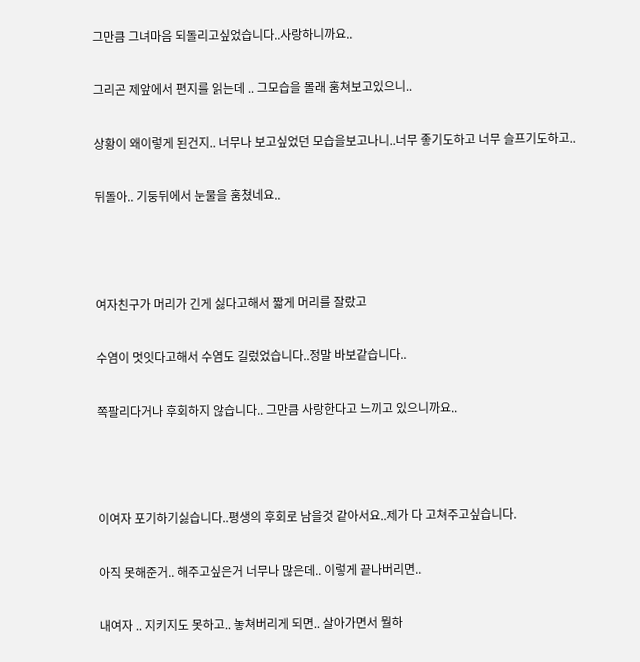그만큼 그녀마음 되돌리고싶었습니다..사랑하니까요..

그리곤 제앞에서 편지를 읽는데 .. 그모습을 몰래 훔쳐보고있으니..

상황이 왜이렇게 된건지.. 너무나 보고싶었던 모습을보고나니..너무 좋기도하고 너무 슬프기도하고..

뒤돌아.. 기둥뒤에서 눈물을 훔쳤네요..



여자친구가 머리가 긴게 싫다고해서 짧게 머리를 잘랐고

수염이 멋잇다고해서 수염도 길렀었습니다..정말 바보같습니다..

쪽팔리다거나 후회하지 않습니다.. 그만큼 사랑한다고 느끼고 있으니까요..



이여자 포기하기싫습니다..평생의 후회로 남을것 같아서요..제가 다 고쳐주고싶습니다.

아직 못해준거.. 해주고싶은거 너무나 많은데.. 이렇게 끝나버리면..

내여자 .. 지키지도 못하고.. 놓쳐버리게 되면.. 살아가면서 뭘하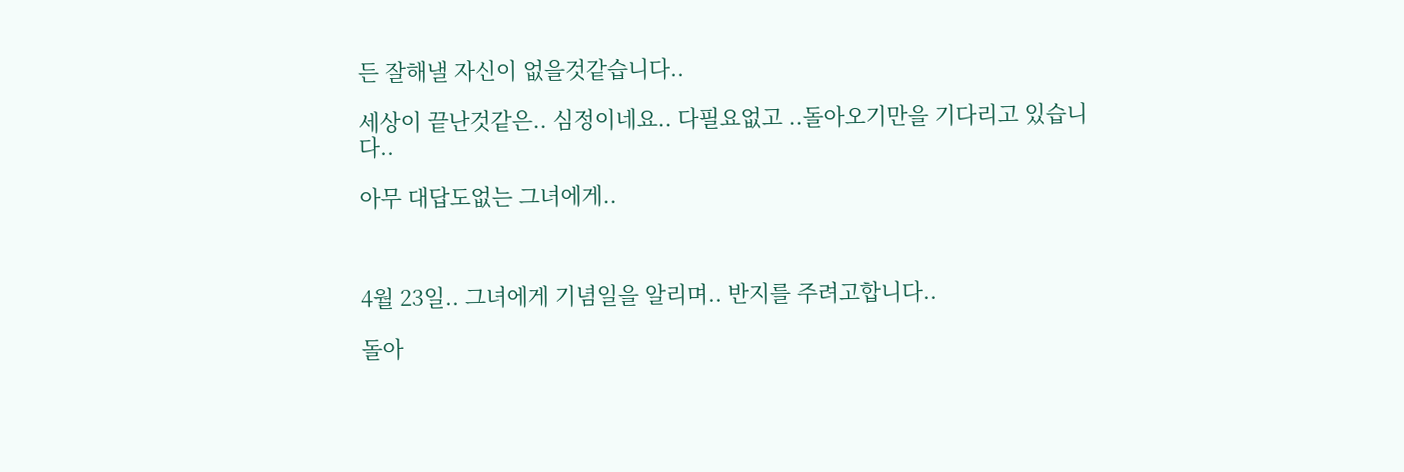든 잘해낼 자신이 없을것같습니다..

세상이 끝난것같은.. 심정이네요.. 다필요없고 ..돌아오기만을 기다리고 있습니다..

아무 대답도없는 그녀에게..



4월 23일.. 그녀에게 기념일을 알리며.. 반지를 주려고합니다..

돌아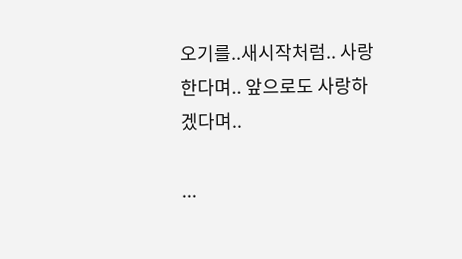오기를..새시작처럼.. 사랑한다며.. 앞으로도 사랑하겠다며..

...